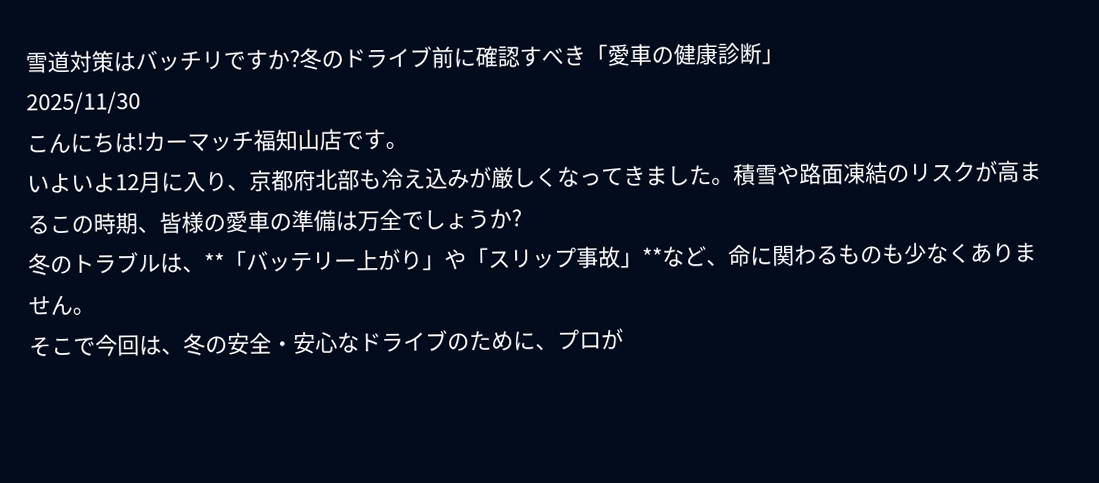雪道対策はバッチリですか?冬のドライブ前に確認すべき「愛車の健康診断」
2025/11/30
こんにちは!カーマッチ福知山店です。
いよいよ12月に入り、京都府北部も冷え込みが厳しくなってきました。積雪や路面凍結のリスクが高まるこの時期、皆様の愛車の準備は万全でしょうか?
冬のトラブルは、**「バッテリー上がり」や「スリップ事故」**など、命に関わるものも少なくありません。
そこで今回は、冬の安全・安心なドライブのために、プロが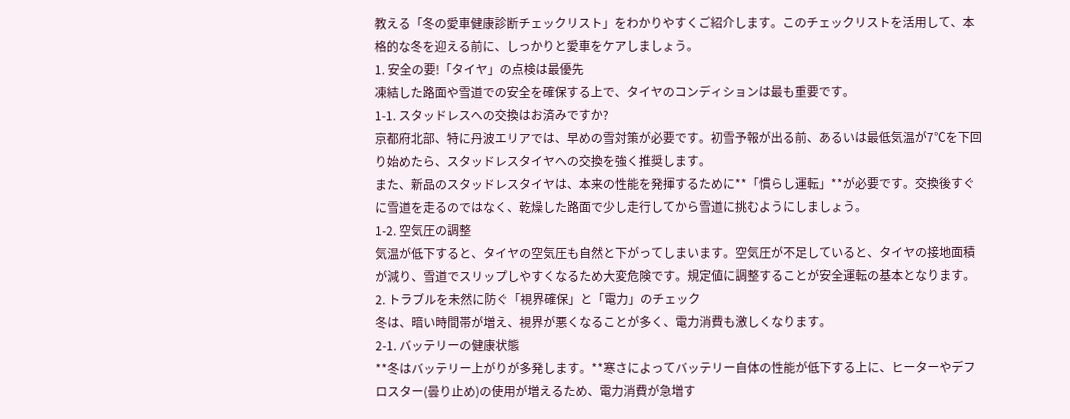教える「冬の愛車健康診断チェックリスト」をわかりやすくご紹介します。このチェックリストを活用して、本格的な冬を迎える前に、しっかりと愛車をケアしましょう。
1. 安全の要!「タイヤ」の点検は最優先
凍結した路面や雪道での安全を確保する上で、タイヤのコンディションは最も重要です。
1-1. スタッドレスへの交換はお済みですか?
京都府北部、特に丹波エリアでは、早めの雪対策が必要です。初雪予報が出る前、あるいは最低気温が7℃を下回り始めたら、スタッドレスタイヤへの交換を強く推奨します。
また、新品のスタッドレスタイヤは、本来の性能を発揮するために**「慣らし運転」**が必要です。交換後すぐに雪道を走るのではなく、乾燥した路面で少し走行してから雪道に挑むようにしましょう。
1-2. 空気圧の調整
気温が低下すると、タイヤの空気圧も自然と下がってしまいます。空気圧が不足していると、タイヤの接地面積が減り、雪道でスリップしやすくなるため大変危険です。規定値に調整することが安全運転の基本となります。
2. トラブルを未然に防ぐ「視界確保」と「電力」のチェック
冬は、暗い時間帯が増え、視界が悪くなることが多く、電力消費も激しくなります。
2-1. バッテリーの健康状態
**冬はバッテリー上がりが多発します。**寒さによってバッテリー自体の性能が低下する上に、ヒーターやデフロスター(曇り止め)の使用が増えるため、電力消費が急増す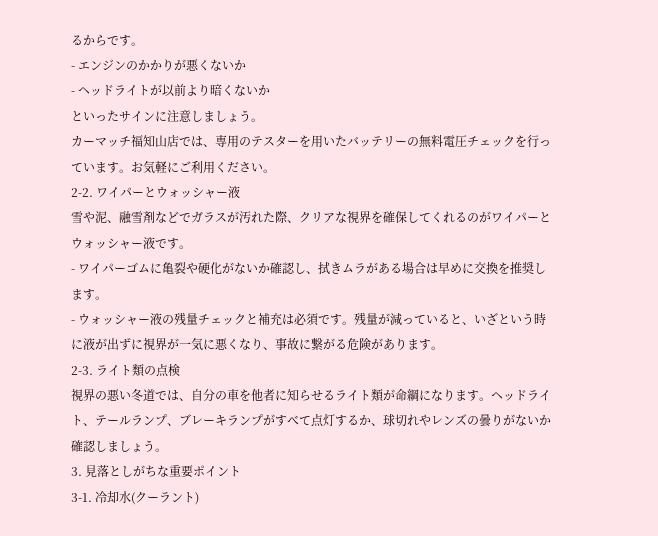るからです。
- エンジンのかかりが悪くないか
- ヘッドライトが以前より暗くないか
といったサインに注意しましょう。
カーマッチ福知山店では、専用のテスターを用いたバッテリーの無料電圧チェックを行っています。お気軽にご利用ください。
2-2. ワイパーとウォッシャー液
雪や泥、融雪剤などでガラスが汚れた際、クリアな視界を確保してくれるのがワイパーとウォッシャー液です。
- ワイパーゴムに亀裂や硬化がないか確認し、拭きムラがある場合は早めに交換を推奨します。
- ウォッシャー液の残量チェックと補充は必須です。残量が減っていると、いざという時に液が出ずに視界が一気に悪くなり、事故に繋がる危険があります。
2-3. ライト類の点検
視界の悪い冬道では、自分の車を他者に知らせるライト類が命綱になります。ヘッドライト、テールランプ、ブレーキランプがすべて点灯するか、球切れやレンズの曇りがないか確認しましょう。
3. 見落としがちな重要ポイント
3-1. 冷却水(クーラント)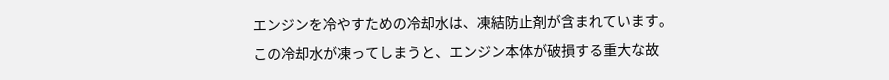エンジンを冷やすための冷却水は、凍結防止剤が含まれています。この冷却水が凍ってしまうと、エンジン本体が破損する重大な故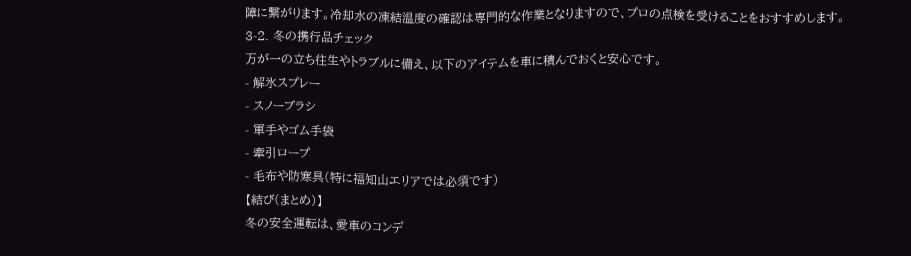障に繋がります。冷却水の凍結温度の確認は専門的な作業となりますので、プロの点検を受けることをおすすめします。
3-2. 冬の携行品チェック
万が一の立ち往生やトラブルに備え、以下のアイテムを車に積んでおくと安心です。
- 解氷スプレー
- スノーブラシ
- 軍手やゴム手袋
- 牽引ロープ
- 毛布や防寒具(特に福知山エリアでは必須です)
【結び(まとめ)】
冬の安全運転は、愛車のコンデ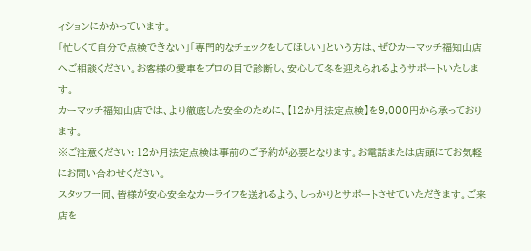ィションにかかっています。
「忙しくて自分で点検できない」「専門的なチェックをしてほしい」という方は、ぜひカーマッチ福知山店へご相談ください。お客様の愛車をプロの目で診断し、安心して冬を迎えられるようサポートいたします。
カーマッチ福知山店では、より徹底した安全のために、【12か月法定点検】を9,000円から承っております。
※ご注意ください: 12か月法定点検は事前のご予約が必要となります。お電話または店頭にてお気軽にお問い合わせください。
スタッフ一同、皆様が安心安全なカーライフを送れるよう、しっかりとサポートさせていただきます。ご来店を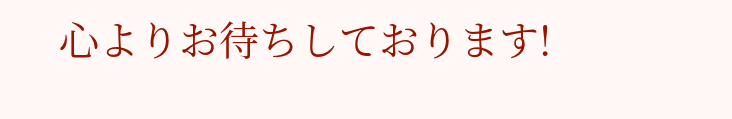心よりお待ちしております!